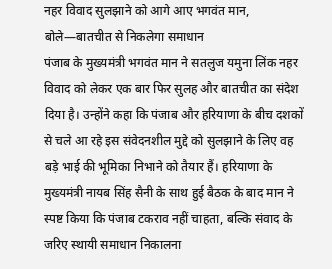नहर विवाद सुलझाने को आगे आए भगवंत मान, बोले—बातचीत से निकलेगा समाधान
पंजाब के मुख्यमंत्री भगवंत मान ने सतलुज यमुना लिंक नहर विवाद को लेकर एक बार फिर सुलह और बातचीत का संदेश दिया है। उन्होंने कहा कि पंजाब और हरियाणा के बीच दशकों से चले आ रहे इस संवेदनशील मुद्दे को सुलझाने के लिए वह बड़े भाई की भूमिका निभाने को तैयार हैं। हरियाणा के मुख्यमंत्री नायब सिंह सैनी के साथ हुई बैठक के बाद मान ने स्पष्ट किया कि पंजाब टकराव नहीं चाहता, बल्कि संवाद के जरिए स्थायी समाधान निकालना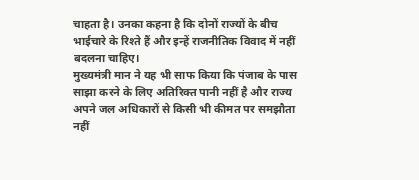चाहता है। उनका कहना है कि दोनों राज्यों के बीच भाईचारे के रिश्ते हैं और इन्हें राजनीतिक विवाद में नहीं बदलना चाहिए।
मुख्यमंत्री मान ने यह भी साफ किया कि पंजाब के पास साझा करने के लिए अतिरिक्त पानी नहीं है और राज्य अपने जल अधिकारों से किसी भी कीमत पर समझौता नहीं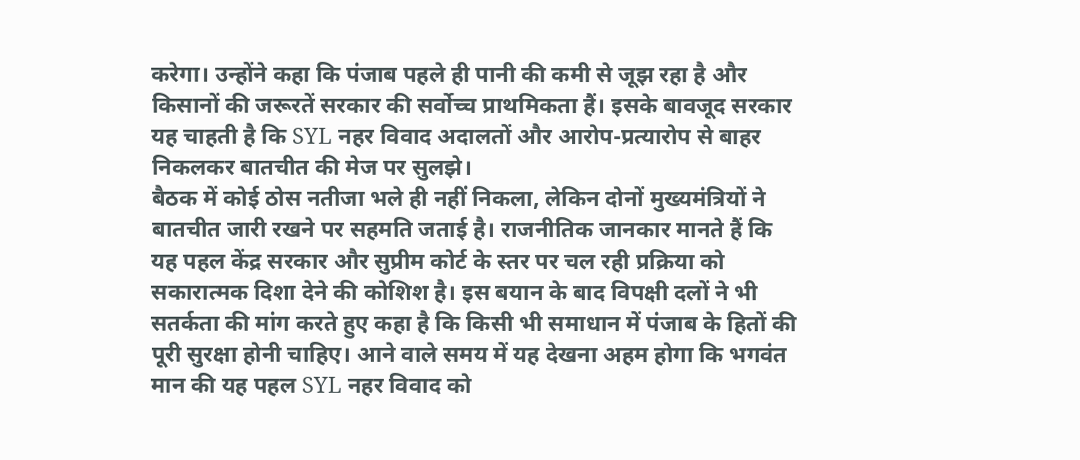करेगा। उन्होंने कहा कि पंजाब पहले ही पानी की कमी से जूझ रहा है और किसानों की जरूरतें सरकार की सर्वोच्च प्राथमिकता हैं। इसके बावजूद सरकार यह चाहती है कि SYL नहर विवाद अदालतों और आरोप-प्रत्यारोप से बाहर निकलकर बातचीत की मेज पर सुलझे।
बैठक में कोई ठोस नतीजा भले ही नहीं निकला, लेकिन दोनों मुख्यमंत्रियों ने बातचीत जारी रखने पर सहमति जताई है। राजनीतिक जानकार मानते हैं कि यह पहल केंद्र सरकार और सुप्रीम कोर्ट के स्तर पर चल रही प्रक्रिया को सकारात्मक दिशा देने की कोशिश है। इस बयान के बाद विपक्षी दलों ने भी सतर्कता की मांग करते हुए कहा है कि किसी भी समाधान में पंजाब के हितों की पूरी सुरक्षा होनी चाहिए। आने वाले समय में यह देखना अहम होगा कि भगवंत मान की यह पहल SYL नहर विवाद को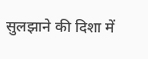सुलझाने की दिशा में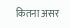कितना असर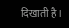दिखाती है।